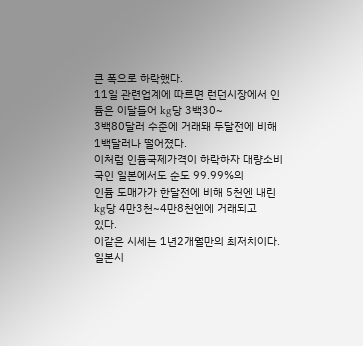큰 폭으로 하락했다.
11일 관련업계에 따르면 런던시장에서 인듐은 이달들어 kg당 3백30~
3백80달러 수준에 거래돼 두달전에 비해 1백달러나 떨어졌다.
이처럼 인듐국제가격이 하락하자 대량소비국인 일본에서도 순도 99.99%의
인듐 도매가가 한달전에 비해 5천엔 내린 kg당 4만3천~4만8천엔에 거래되고
있다.
이같은 시세는 1년2개월만의 최저치이다.
일본시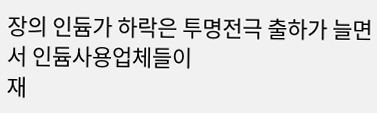장의 인듐가 하락은 투명전극 출하가 늘면서 인듐사용업체들이
재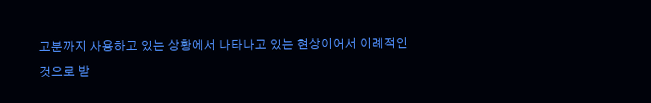고분까지 사용하고 있는 상황에서 나타나고 있는 현상이어서 이례적인
것으로 받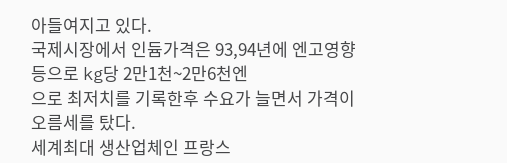아들여지고 있다.
국제시장에서 인듐가격은 93,94년에 엔고영향등으로 kg당 2만1천~2만6천엔
으로 최저치를 기록한후 수요가 늘면서 가격이 오름세를 탔다.
세계최대 생산업체인 프랑스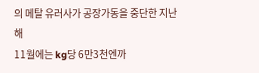의 메탈 유러사가 공장가동을 중단한 지난해
11월에는 kg당 6만3천엔까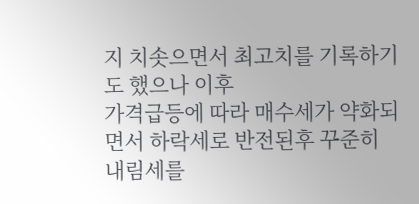지 치솟으면서 최고치를 기록하기도 했으나 이후
가격급등에 따라 매수세가 약화되면서 하락세로 반전된후 꾸준히 내림세를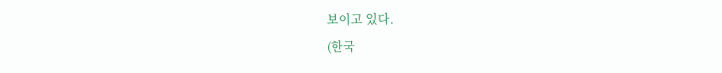보이고 있다.
(한국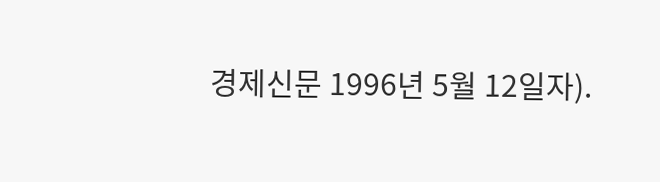경제신문 1996년 5월 12일자).